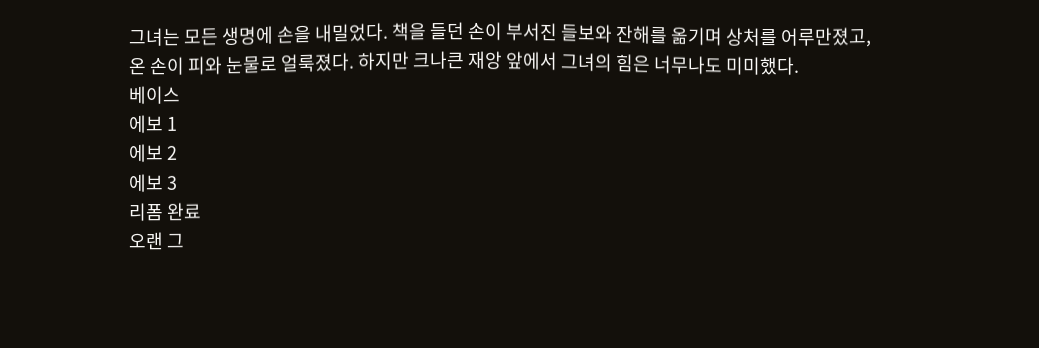그녀는 모든 생명에 손을 내밀었다. 책을 들던 손이 부서진 들보와 잔해를 옮기며 상처를 어루만졌고, 온 손이 피와 눈물로 얼룩졌다. 하지만 크나큰 재앙 앞에서 그녀의 힘은 너무나도 미미했다.
베이스
에보 1
에보 2
에보 3
리폼 완료
오랜 그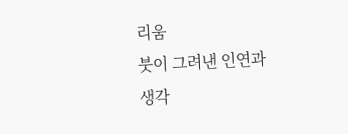리움
붓이 그려낸 인연과 생각